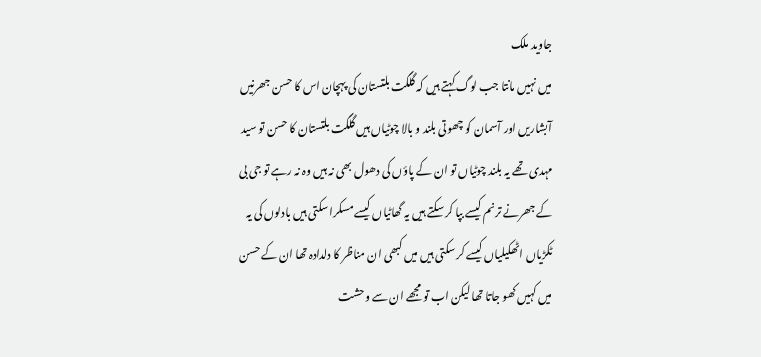جاوید ملک
میں نہیں مانتا جب لوگ کہتے ہیں کہ گلگت بلتستان کی پہچان اس کا حسن جھرنیں آبشاریں اور آسمان کو چھوتی بلند و بالا چوٹیاں ہیں گلگت بلتستان کا حسن تو سید مہدی تھے یہ بلند چوٹیاں تو ان کے پاؤں کی دھول بھی نہ ہیں وہ نہ رہے تو جی بی کے جھرنے ترنم کیسے بپا کر سکتے ہیں یہ گھاٹیاں کیسے مسکرا سکتی ہیں بادلوں کی یہ ٹکڑیاں اٹھکیلیاں کیسے کر سکتی ہیں میں کبھی ان مناظر کا دلدادہ تھا ان کے حسن میں کہیں کھو جاتا تھا لیکن اب تو مجھے ان سے وحشت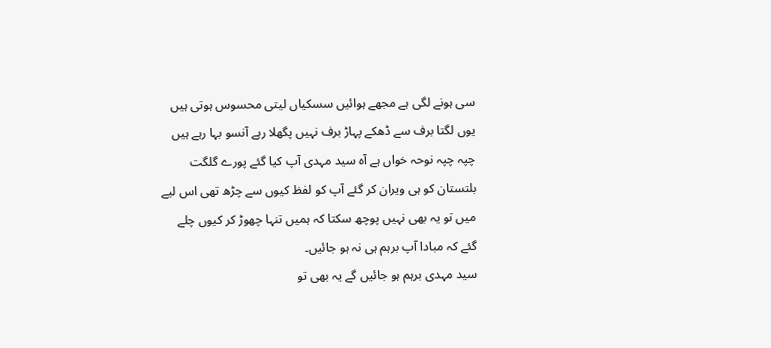سی ہونے لگی ہے مجھے ہوائیں سسکیاں لیتی محسوس ہوتی ہیں یوں لگتا برف سے ڈھکے پہاڑ برف نہیں پگھلا رہے آنسو بہا رہے ہیں چپہ چپہ نوحہ خواں ہے آہ سید مہدی آپ کیا گئے پورے گلگت بلتستان کو ہی ویران کر گئے آپ کو لفظ کیوں سے چڑھ تھی اس لیے میں تو یہ بھی نہیں پوچھ سکتا کہ ہمیں تنہا چھوڑ کر کیوں چلے گئے کہ مبادا آپ برہم ہی نہ ہو جائیں۔
سید مہدی برہم ہو جائیں گے یہ بھی تو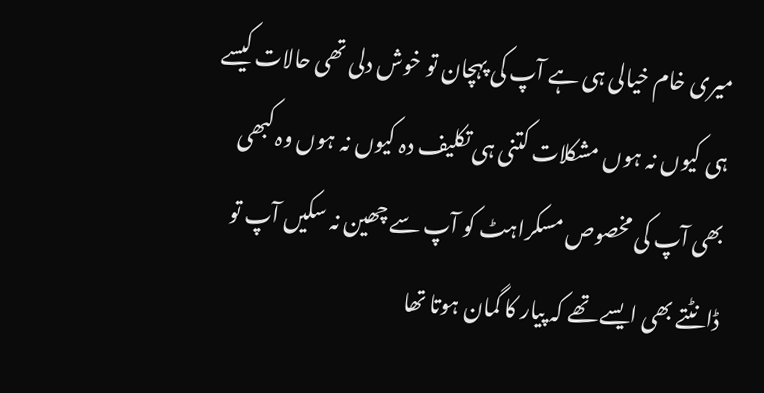میری خام خیالی ہی ہے آپ کی پہچان تو خوش دلی تھی حالات کیسے ہی کیوں نہ ہوں مشکلات کتنی ہی تکلیف دہ کیوں نہ ہوں وہ کبھی بھی آپ کی مخصوص مسکراہٹ کو آپ سے چھین نہ سکیں آپ تو ڈانٹتے بھی ایسے تھے کہ پیار کا گمان ہوتا تھا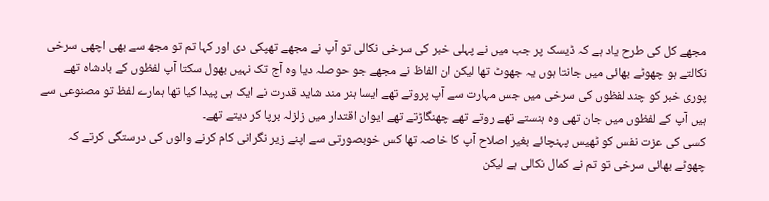مجھے کل کی طرح یاد ہے کہ ڈیسک پر جب میں نے پہلی خبر کی سرخی نکالی تو آپ نے مجھے تھپکی دی اور کہا تم تو مجھ سے بھی اچھی سرخی نکالتے ہو چھوٹے بھائی میں جانتا ہوں یہ جھوٹ تھا لیکن ان الفاظ نے مجھے جو حوصلہ دیا وہ آج تک نہیں بھول سکتا آپ لفظوں کے بادشاہ تھے پوری خبر کو چند لفظوں کی سرخی میں جس مہارت سے آپ پروتے تھے ایسا ہنر مند شاید قدرت نے ایک ہی پیدا کیا تھا ہمارے لفظ تو مصنوعی سے ہیں آپ کے لفظوں میں جان تھی وہ ہنستے تھے روتے تھے چھنگاڑتے تھے ایوان اقتدار میں زلزلہ برپا کر دیتے تھے۔
کسی کی عزت نفس کو ٹھیس پہنچائے بغیر اصلاح آپ کا خاصہ تھا کس خوبصورتی سے اپنے زیر نگرانی کام کرنے والوں کی درستگی کرتے کہ چھوٹے بھائی سرخی تو تم نے کمال نکالی ہے لیکن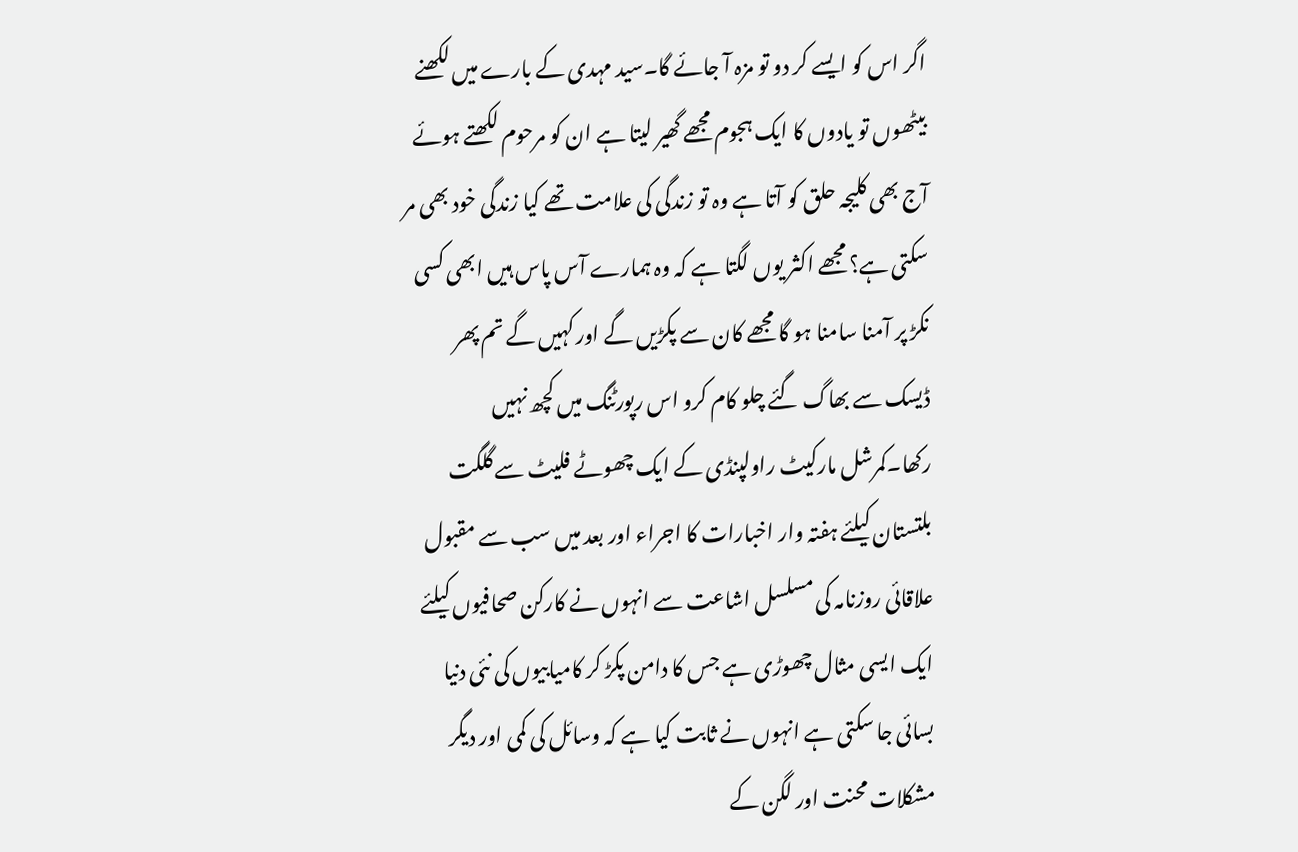اگر اس کو ایسے کر دو تو مزہ آ جائے گا۔سید مہدی کے بارے میں لکھنے بیٹھوں تو یادوں کا ایک ہجوم مجھے گھیر لیتا ہے ان کو مرحوم لکھتے ہوئے آج بھی کلیجہ حلق کو آتا ہے وہ تو زندگی کی علامت تھے کیا زندگی خود بھی مر سکتی ہے؟ مجھے اکثر یوں لگتا ہے کہ وہ ہمارے آس پاس ہیں ابھی کسی نکڑ پر آمنا سامنا ہو گا مجھے کان سے پکڑیں گے اور کہیں گے تم پھر ڈیسک سے بھاگ گئے چلو کام کرو اس رپورٹنگ میں کچھ نہیں رکھا۔کمرشل مارکیٹ راولپنڈی کے ایک چھوٹے فلیٹ سے گلگت بلتستان کیلئے ہفتہ وار اخبارات کا اجراء اور بعد میں سب سے مقبول علاقائی روزنامہ کی مسلسل اشاعت سے انہوں نے کارکن صحافیوں کیلئے ایک ایسی مثال چھوڑی ہے جس کا دامن پکڑ کر کامیابیوں کی نئی دنیا بسائی جا سکتی ہے انہوں نے ثابت کیا ہے کہ وسائل کی کمی اور دیگر مشکلات محنت اور لگن کے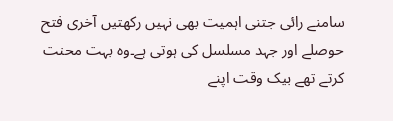سامنے رائی جتنی اہمیت بھی نہیں رکھتیں آخری فتح حوصلے اور جہد مسلسل کی ہوتی ہے۔وہ بہت محنت کرتے تھے بیک وقت اپنے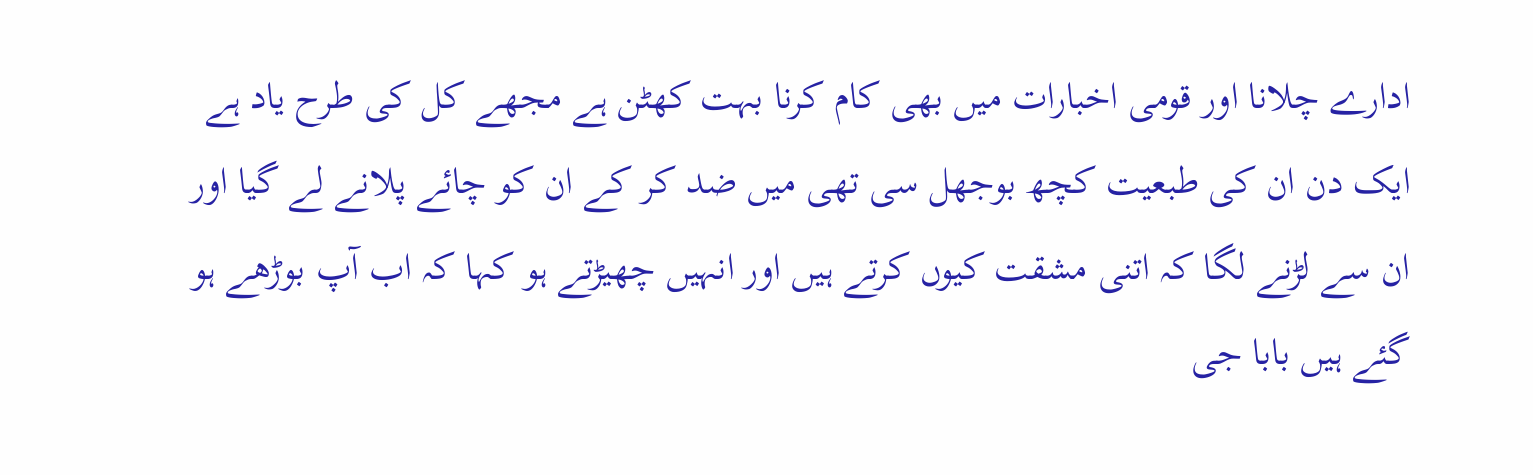ادارے چلانا اور قومی اخبارات میں بھی کام کرنا بہت کھٹن ہے مجھے کل کی طرح یاد ہے ایک دن ان کی طبعیت کچھ بوجھل سی تھی میں ضد کر کے ان کو چائے پلانے لے گیا اور ان سے لڑنے لگا کہ اتنی مشقت کیوں کرتے ہیں اور انہیں چھیڑتے ہو کہا کہ اب آپ بوڑھے ہو گئے ہیں بابا جی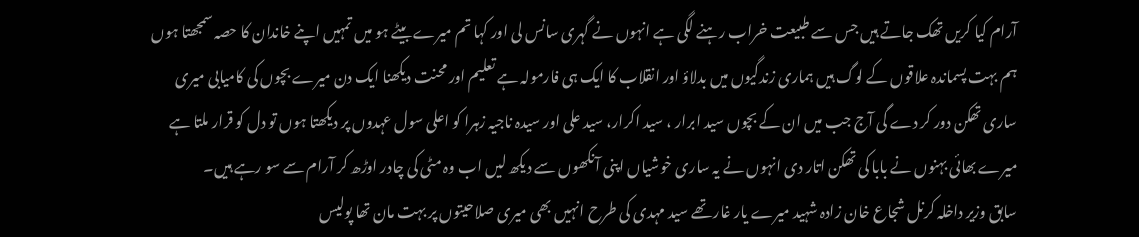آرام کیا کریں تھک جاتے ہیں جس سے طبیعت خراب رہنے لگی ہے انہوں نے گہری سانس لی اور کہا تم میرے بیٹے ہو میں تمہیں اپنے خاندان کا حصہ سمجھتا ہوں ہم بہت پسماندہ علاقوں کے لوگ ہیں ہماری زندگیوں میں بدلاؤ اور انقلاب کا ایک ہی فارمولہ ہے تعلیم اور محنت دیکھنا ایک دن میرے بچوں کی کامیابی میری ساری تھکن دور کر دے گی آج جب میں ان کے بچوں سید ابرار ، سید اکرار، سید علی اور سیدہ ناجیہ زہرا کو اعلی سول عہدوں پر دیکھتا ہوں تو دل کو قرار ملتا ہے میرے بھائی بہنوں نے بابا کی تھکن اتار دی انہوں نے یہ ساری خوشیاں اپنی آنکھوں سے دیکھ لیں اب وہ مٹی کی چادر اوڑھ کر آرام سے سو رہے ہیں۔
سابق وزیر داخلہ کرنل شجاع خان زادہ شہید میرے یار غار تھے سید مہدی کی طرح انہیں بھی میری صلاحیتوں پر بہت مان تھا پولیس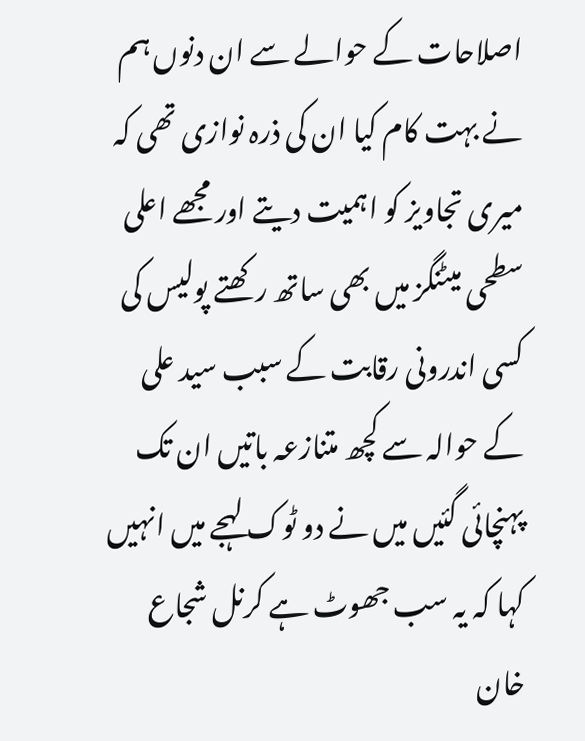اصلاحات کے حوالے سے ان دنوں ہم نے بہت کام کیا ان کی ذرہ نوازی تھی کہ میری تجاویز کو اہمیت دیتے اور مجھے اعلی سطحی میٹنگز میں بھی ساتھ رکھتے پولیس کی کسی اندرونی رقابت کے سبب سید علی کے حوالہ سے کچھ متنازعہ باتیں ان تک پہنچائی گئیں میں نے دو ٹوک لہجے میں انہیں کہا کہ یہ سب جھوٹ ہے کرنل شجاع خان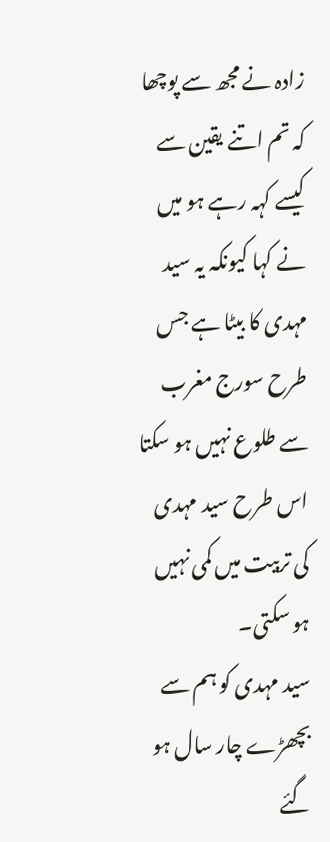زادہ نے مجھ سے پوچھا کہ تم اتنے یقین سے کیسے کہہ رہے ہو میں نے کہا کیونکہ یہ سید مہدی کا بیٹا ہے جس طرح سورج مغرب سے طلوع نہیں ہو سکتا اس طرح سید مہدی کی تربیت میں کمی نہیں ہو سکتی۔
سید مہدی کو ہم سے بچھڑے چار سال ہو گئے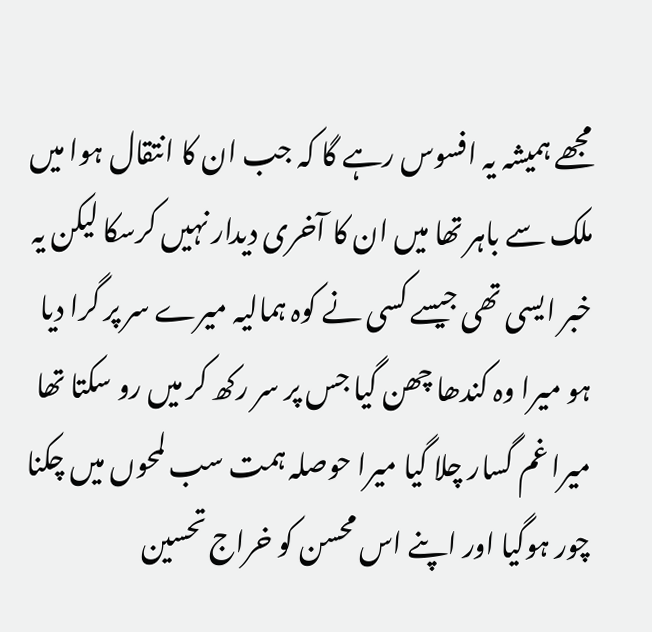مجھے ہمیشہ یہ افسوس رہے گا کہ جب ان کا انتقال ہوا میں ملک سے باہر تھا میں ان کا آخری دیدار نہیں کرسکا لیکن یہ خبر ایسی تھی جیسے کسی نے کوہ ہمالیہ میرے سر پر گرا دیا ہو میرا وہ کندھا چھن گیا جس پر سر رکھ کر میں رو سکتا تھا میرا غم گسار چلا گیا میرا حوصلہ ہمت سب لمحوں میں چکنا چور ہوگیا اور اپنے اس محسن کو خراج تحسین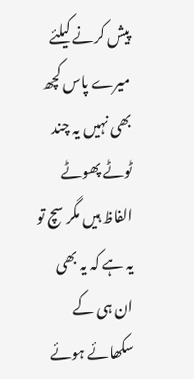پیش کرنے کیلئے میرے پاس کچھ بھی نہیں یہ چند ٹوٹے پھوٹے الفاظ ہیں مگر سچ تو یہ ہے کہ یہ بھی ان ہی کے سکھائے ہوئے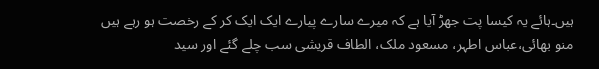ہیں۔ہائے یہ کیسا پت جھڑ آیا ہے کہ میرے سارے پیارے ایک ایک کر کے رخصت ہو رہے ہیں منو بھائی،عباس اطہر، مسعود ملک، الطاف قریشی سب چلے گئے اور سید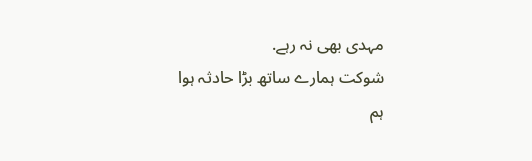مہدی بھی نہ رہے.
شوکت ہمارے ساتھ بڑا حادثہ ہوا
ہم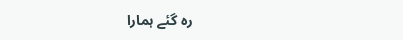رہ گئے ہمارا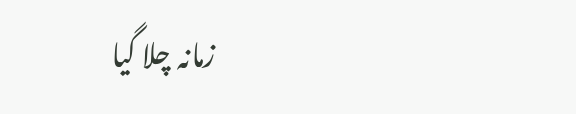زمانہ چلا گیا